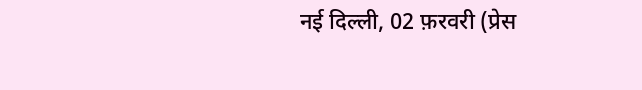नई दिल्ली, 02 फ़रवरी (प्रेस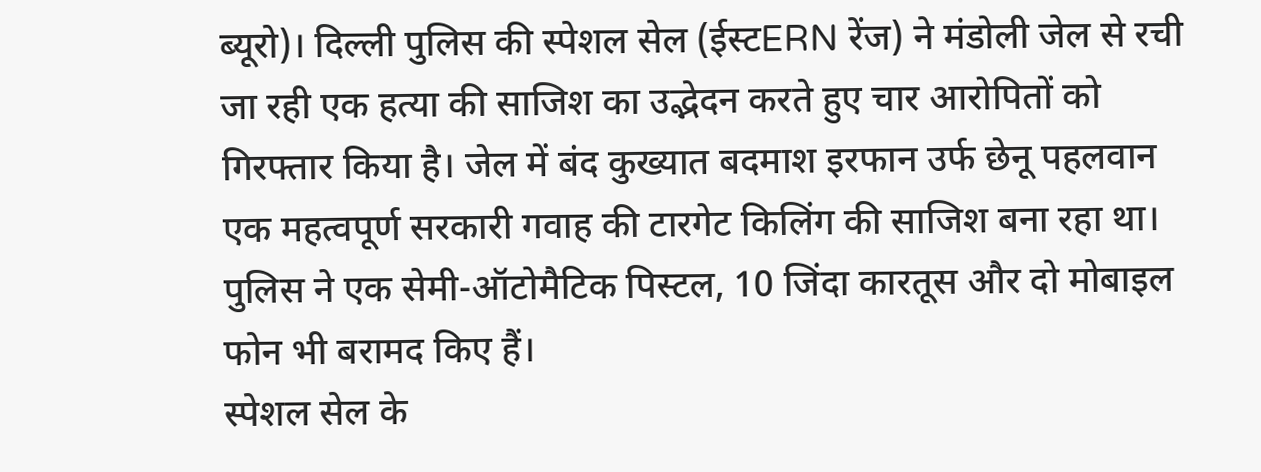ब्यूरो)। दिल्ली पुलिस की स्पेशल सेल (ईस्टERN रेंज) ने मंडोली जेल से रची जा रही एक हत्या की साजिश का उद्भेदन करते हुए चार आरोपितों को गिरफ्तार किया है। जेल में बंद कुख्यात बदमाश इरफान उर्फ छेनू पहलवान एक महत्वपूर्ण सरकारी गवाह की टारगेट किलिंग की साजिश बना रहा था। पुलिस ने एक सेमी-ऑटोमैटिक पिस्टल, 10 जिंदा कारतूस और दो मोबाइल फोन भी बरामद किए हैं।
स्पेशल सेल के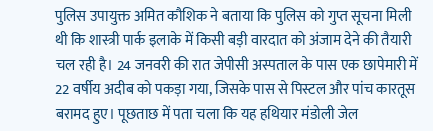पुलिस उपायुक्त अमित कौशिक ने बताया कि पुलिस को गुप्त सूचना मिली थी कि शास्त्री पार्क इलाके में किसी बड़ी वारदात को अंजाम देने की तैयारी चल रही है। 24 जनवरी की रात जेपीसी अस्पताल के पास एक छापेमारी में 22 वर्षीय अदीब को पकड़ा गया, जिसके पास से पिस्टल और पांच कारतूस बरामद हुए। पूछताछ में पता चला कि यह हथियार मंडोली जेल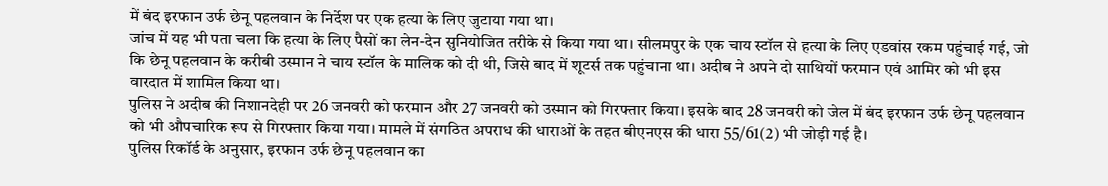में बंद इरफान उर्फ छेनू पहलवान के निर्देश पर एक हत्या के लिए जुटाया गया था।
जांच में यह भी पता चला कि हत्या के लिए पैसों का लेन-देन सुनियोजित तरीके से किया गया था। सीलमपुर के एक चाय स्टॉल से हत्या के लिए एडवांस रकम पहुंचाई गई, जो कि छेनू पहलवान के करीबी उस्मान ने चाय स्टॉल के मालिक को दी थी, जिसे बाद में शूटर्स तक पहुंचाना था। अदीब ने अपने दो साथियों फरमान एवं आमिर को भी इस वारदात में शामिल किया था।
पुलिस ने अदीब की निशानदेही पर 26 जनवरी को फरमान और 27 जनवरी को उस्मान को गिरफ्तार किया। इसके बाद 28 जनवरी को जेल में बंद इरफान उर्फ छेनू पहलवान को भी औपचारिक रूप से गिरफ्तार किया गया। मामले में संगठित अपराध की धाराओं के तहत बीएनएस की धारा 55/61(2) भी जोड़ी गई है।
पुलिस रिकॉर्ड के अनुसार, इरफान उर्फ छेनू पहलवान का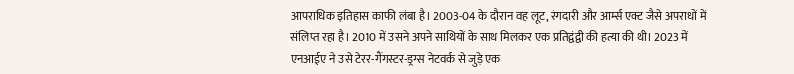आपराधिक इतिहास काफी लंबा है। 2003-04 के दौरान वह लूट, रंगदारी और आर्म्स एक्ट जैसे अपराधों में संलिप्त रहा है। 2010 में उसने अपने साथियों के साथ मिलकर एक प्रतिद्वंद्वी की हत्या की थी। 2023 में एनआईए ने उसे टेरर-गैंगस्टर-ड्रग्स नेटवर्क से जुड़े एक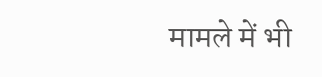मामले में भी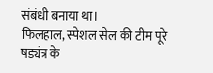संबंधी बनाया था।
फिलहाल, स्पेशल सेल की टीम पूरे षड्यंत्र के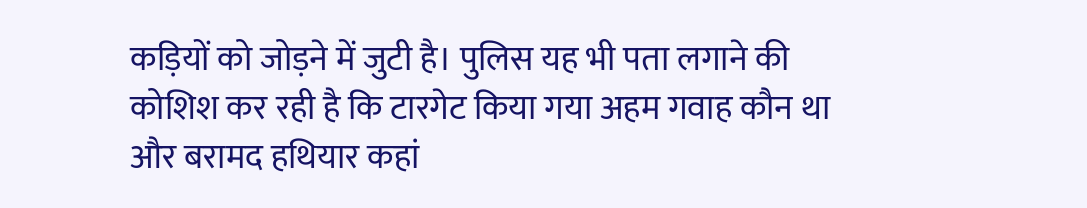कड़ियों को जोड़ने में जुटी है। पुलिस यह भी पता लगाने की कोशिश कर रही है कि टारगेट किया गया अहम गवाह कौन था और बरामद हथियार कहां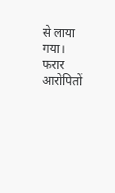से लाया गया। फरार आरोपितों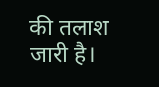की तलाश जारी है।